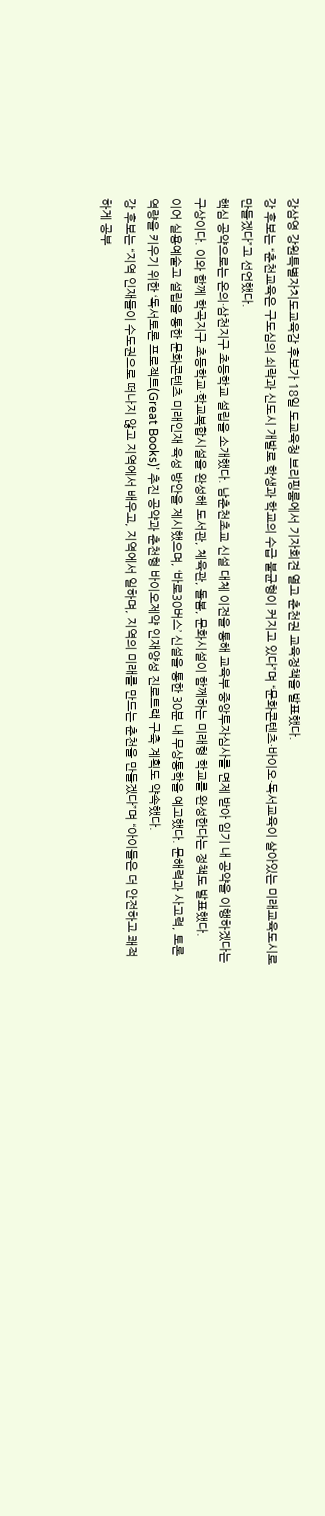강삼영 강원특별자치도교육감 후보가 18일 도교육청 브리핑룸에서 기자회견 열고 춘천권 교육정책을 발표했다.
강 후보는 “춘천교육은 구도심의 쇠락과 신도시 개발로 학생과 학교의 수급 불균형이 커지고 있다”며 “문화콘텐츠·바이오·독서교육이 살아있는 미래교육도시로 만들겠다”고 선언했다.
핵심 공약으로는 온의·삼천지구 초등학교 설립을 소개했다. 남춘천초교 신설 대체 이전을 통해 교육부 중앙투자심사를 면제 받아 임기 내 공약을 이행하겠다는 구상이다. 이와 함께 학곡지구 초등학교·학교복합시설을 완성해 도서관, 체육관, 돌봄, 문화시설이 함께하는 미래형 학교를 완성한다는 정책도 발표했다.
이어 실용예술고 설립을 통한 문화콘텐츠 미래인재 육성 방안을 제시했으며, ‘바로30버스’ 신설을 통한 30분 내 무상통학을 예고했다. 문해력과 사고력, 토론 역량을 키우기 위한 ‘독서토론 프로젝트(Great Books)’ 추진 공약과 춘천형 바이오제약 인재양성 진로트랙 구축 계획도 약속했다.
강 후보는 “지역 인재들이 수도권으로 떠나지 않고 지역에서 배우고, 지역에서 일하며, 지역의 미래를 만드는 춘천을 만들겠다”며 “아이들은 더 안전하고 쾌적하게 공부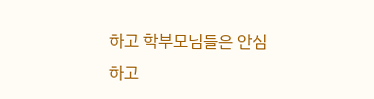하고 학부모님들은 안심하고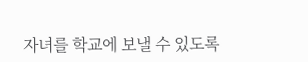자녀를 학교에 보낼 수 있도록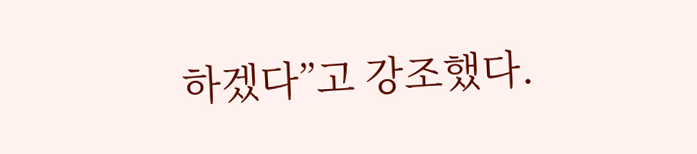하겠다”고 강조했다.